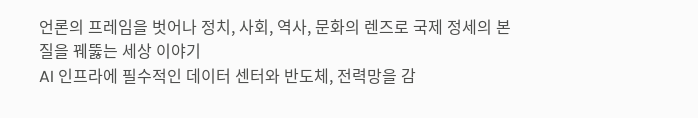언론의 프레임을 벗어나 정치, 사회, 역사, 문화의 렌즈로 국제 정세의 본질을 꿰뚫는 세상 이야기
AI 인프라에 필수적인 데이터 센터와 반도체, 전력망을 감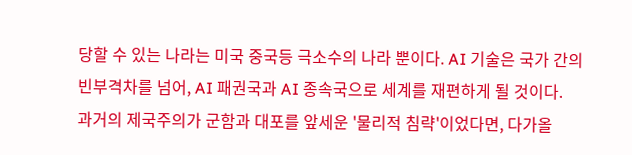당할 수 있는 나라는 미국 중국등 극소수의 나라 뿐이다. AI 기술은 국가 간의 빈부격차를 넘어, AI 패권국과 AI 종속국으로 세계를 재편하게 될 것이다.
과거의 제국주의가 군함과 대포를 앞세운 '물리적 침략'이었다면, 다가올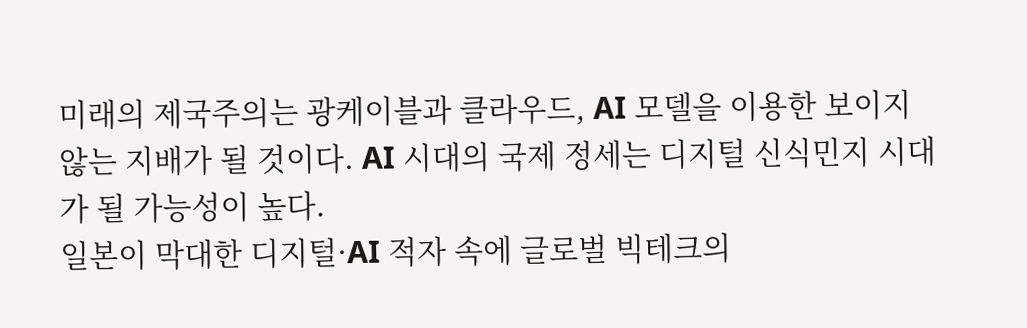미래의 제국주의는 광케이블과 클라우드, AI 모델을 이용한 보이지 않는 지배가 될 것이다. AI 시대의 국제 정세는 디지털 신식민지 시대가 될 가능성이 높다.
일본이 막대한 디지털·AI 적자 속에 글로벌 빅테크의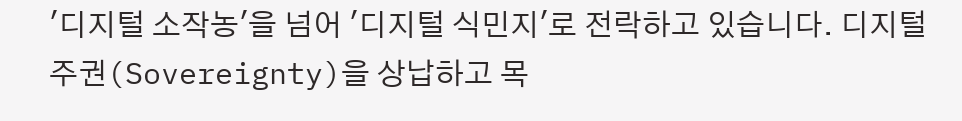'디지털 소작농'을 넘어 '디지털 식민지'로 전락하고 있습니다. 디지털 주권(Sovereignty)을 상납하고 목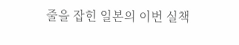줄을 잡힌 일본의 이번 실책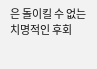은 돌이킬 수 없는 치명적인 후회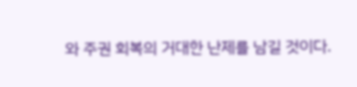와 주권 회복의 거대한 난제를 남길 것이다.